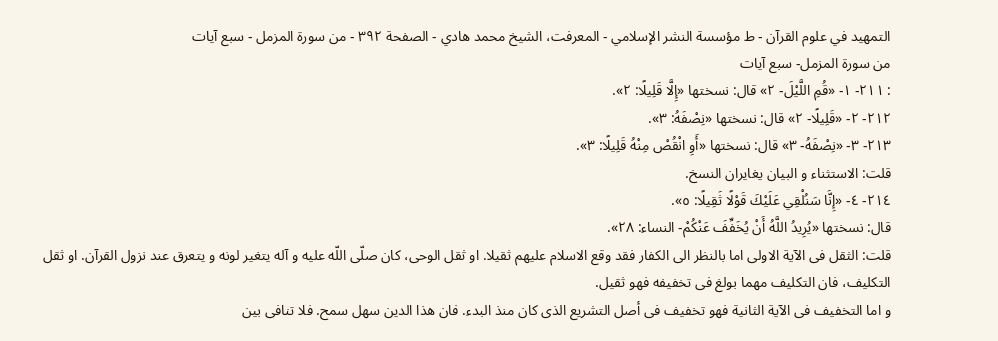التمهيد في علوم القرآن - ط مؤسسة النشر الإسلامي - المعرفت، الشيخ محمد هادي - الصفحة ٣٩٢ - من سورة المزمل - سبع آيات
من سورة المزمل- سبع آيات
: ٢١١- ١- «قُمِ اللَّيْلَ- ٢» قال: نسختها «إِلَّا قَلِيلًا: ٢».
٢١٢- ٢- «قَلِيلًا- ٢» قال: نسختها «نِصْفَهُ: ٣».
٢١٣- ٣- «نِصْفَهُ- ٣» قال: نسختها «أَوِ انْقُصْ مِنْهُ قَلِيلًا: ٣».
قلت: الاستثناء و البيان يغايران النسخ.
٢١٤- ٤- «إِنَّا سَنُلْقِي عَلَيْكَ قَوْلًا ثَقِيلًا: ٥».
قال: نسختها «يُرِيدُ اللَّهُ أَنْ يُخَفِّفَ عَنْكُمْ- النساء: ٢٨».
قلت: الثقل فى الآية الاولى اما بالنظر الى الكفار فقد وقع الاسلام عليهم ثقيلا. او ثقل الوحى، كان صلّى اللّه عليه و آله يتغير لونه و يتعرق عند نزول القرآن. او ثقل التكليف، فان التكليف مهما بولغ فى تخفيفه فهو ثقيل.
و اما التخفيف فى الآية الثانية فهو تخفيف فى أصل التشريع الذى كان منذ البدء. فان هذا الدين سهل سمح. فلا تنافى بين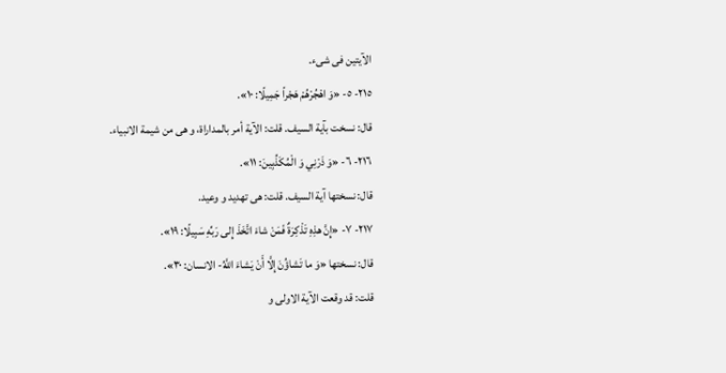الآيتين فى شىء.
٢١٥- ٥- «وَ اهْجُرْهُمْ هَجْراً جَمِيلًا: ١٠».
قال: نسخت بآية السيف. قلت: الآية أمر بالمداراة، و هى من شيمة الانبياء.
٢١٦- ٦- «وَ ذَرْنِي وَ الْمُكَذِّبِينَ: ١١».
قال: نسختها آية السيف. قلت: هى تهديد و وعيد.
٢١٧- ٧- «إِنَّ هذِهِ تَذْكِرَةٌ فَمَنْ شاءَ اتَّخَذَ إِلى رَبِّهِ سَبِيلًا: ١٩».
قال: نسختها «وَ ما تَشاؤُنَ إِلَّا أَنْ يَشاءَ اللَّهُ- الانسان: ٣٠».
قلت: قد وقعت الآية الاولى و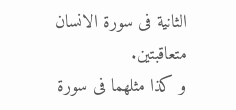الثانية فى سورة الانسان متعاقبتين.
و كذا مثلهما فى سورة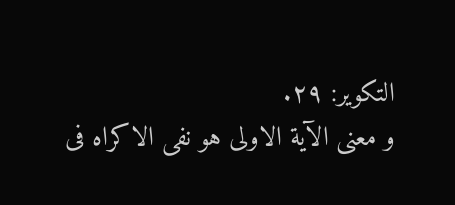التكوير: ٢٩.
و معنى الآية الاولى هو نفى الاكراه فى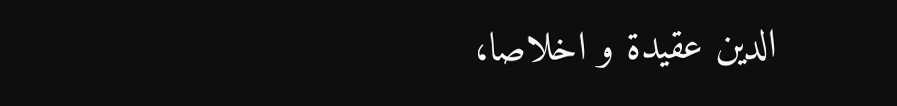الدين عقيدة و اخلاصا،